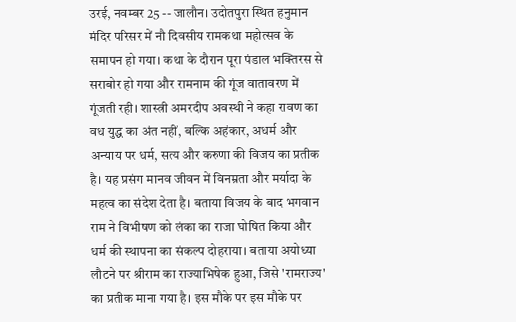उरई, नवम्बर 25 -- जालौन। उदोतपुरा स्थित हनुमान मंदिर परिसर में नौ दिवसीय रामकथा महोत्सव के समापन हो गया। कथा के दौरान पूरा पंडाल भक्तिरस से सराबोर हो गया और रामनाम की गूंज वातावरण में गूंजती रही। शास्त्री अमरदीप अवस्थी ने कहा रावण का वध युद्ध का अंत नहीं, बल्कि अहंकार, अधर्म और अन्याय पर धर्म, सत्य और करुणा की विजय का प्रतीक है। यह प्रसंग मानव जीवन में विनम्रता और मर्यादा के महत्व का संदेश देता है। बताया विजय के बाद भगवान राम ने विभीषण को लंका का राजा घोषित किया और धर्म की स्थापना का संकल्प दोहराया। बताया अयोध्या लौटने पर श्रीराम का राज्याभिषेक हुआ, जिसे 'रामराज्य' का प्रतीक माना गया है। इस मौके पर इस मौके पर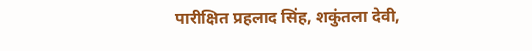पारीक्षित प्रहलाद सिंह, शकुंतला देवी,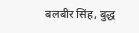बलबीर सिंह, बुद्ध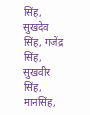सिंह, सुखदेव सिंह, गजेंद्र सिंह, सुखवीर सिंह, मानसिंह,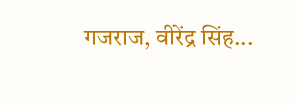गजराज, वीरेंद्र सिंह...